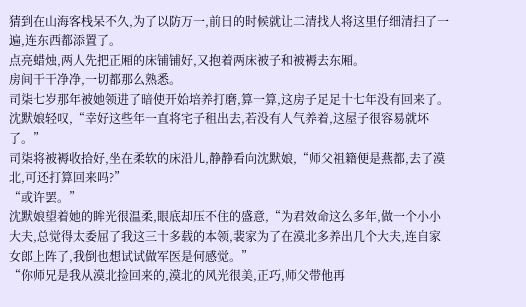猜到在山海客栈呆不久,为了以防万一,前日的时候就让二清找人将这里仔细清扫了一遍,连东西都添置了。
点亮蜡烛,两人先把正厢的床铺铺好,又抱着两床被子和被褥去东厢。
房间干干净净,一切都那么熟悉。
司柒七岁那年被她领进了暗使开始培养打磨,算一算,这房子足足十七年没有回来了。
沈默娘轻叹,“幸好这些年一直将宅子租出去,若没有人气养着,这屋子很容易就坏了。”
司柒将被褥收拾好,坐在柔软的床沿儿,静静看向沈默娘,“师父祖籍便是燕都,去了漠北,可还打算回来吗?”
“或许罢。”
沈默娘望着她的眸光很温柔,眼底却压不住的盛意,“为君效命这么多年,做一个小小大夫,总觉得太委屈了我这三十多载的本领,裴家为了在漠北多养出几个大夫,连自家女郎上阵了,我倒也想试试做军医是何感觉。”
“你师兄是我从漠北捡回来的,漠北的风光很美,正巧,师父带他再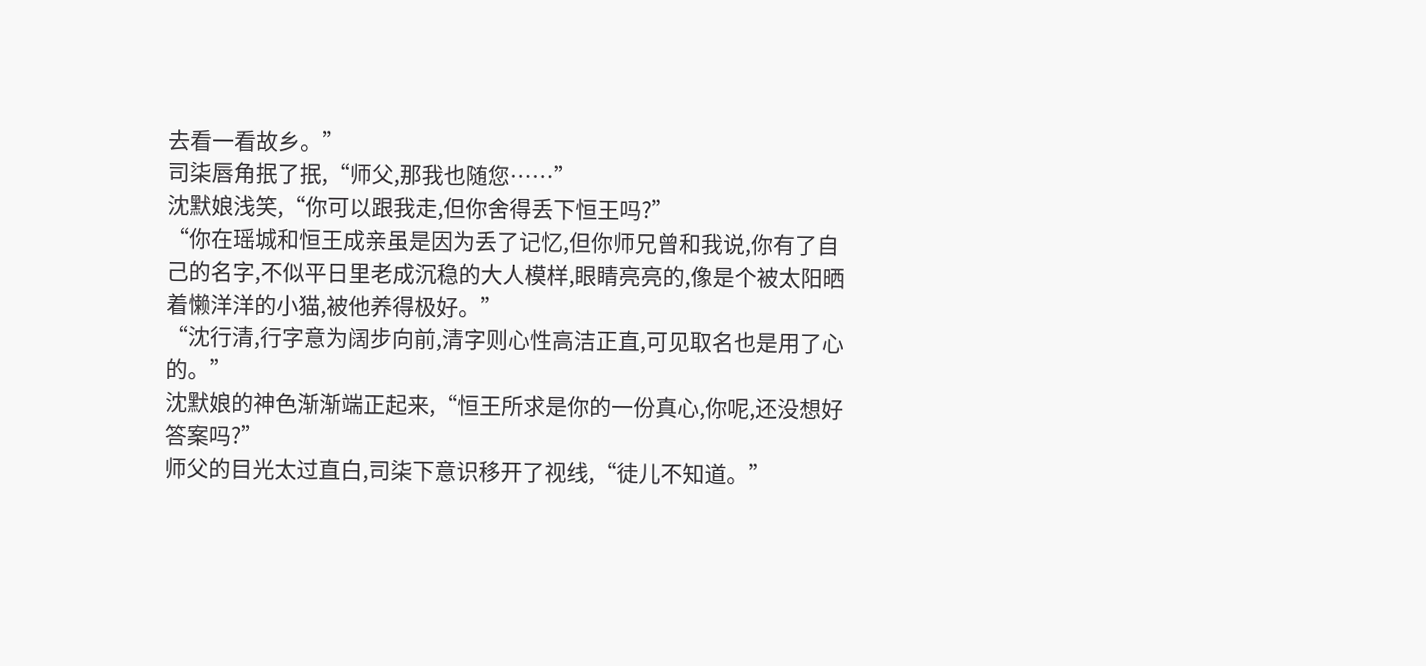去看一看故乡。”
司柒唇角抿了抿,“师父,那我也随您……”
沈默娘浅笑,“你可以跟我走,但你舍得丢下恒王吗?”
“你在瑶城和恒王成亲虽是因为丢了记忆,但你师兄曾和我说,你有了自己的名字,不似平日里老成沉稳的大人模样,眼睛亮亮的,像是个被太阳晒着懒洋洋的小猫,被他养得极好。”
“沈行清,行字意为阔步向前,清字则心性高洁正直,可见取名也是用了心的。”
沈默娘的神色渐渐端正起来,“恒王所求是你的一份真心,你呢,还没想好答案吗?”
师父的目光太过直白,司柒下意识移开了视线,“徒儿不知道。”